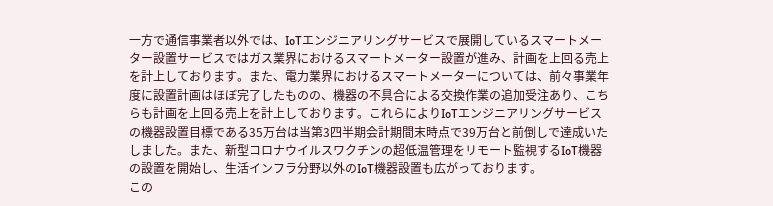一方で通信事業者以外では、IoTエンジニアリングサービスで展開しているスマートメーター設置サービスではガス業界におけるスマートメーター設置が進み、計画を上回る売上を計上しております。また、電力業界におけるスマートメーターについては、前々事業年度に設置計画はほぼ完了したものの、機器の不具合による交換作業の追加受注あり、こちらも計画を上回る売上を計上しております。これらによりIoTエンジニアリングサービスの機器設置目標である35万台は当第3四半期会計期間末時点で39万台と前倒しで達成いたしました。また、新型コロナウイルスワクチンの超低温管理をリモート監視するIoT機器の設置を開始し、生活インフラ分野以外のIoT機器設置も広がっております。
この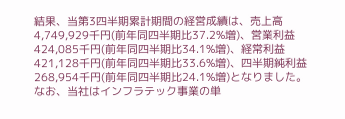結果、当第3四半期累計期間の経営成績は、売上高4,749,929千円(前年同四半期比37.2%増)、営業利益424,085千円(前年同四半期比34.1%増)、経常利益421,128千円(前年同四半期比33.6%増)、四半期純利益268,954千円(前年同四半期比24.1%増)となりました。
なお、当社はインフラテック事業の単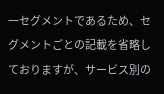一セグメントであるため、セグメントごとの記載を省略しておりますが、サービス別の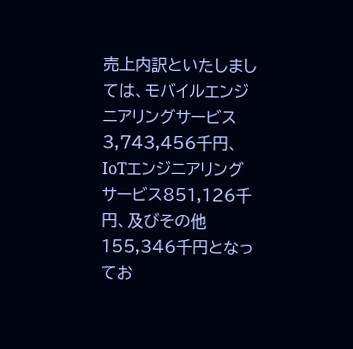売上内訳といたしましては、モバイルエンジニアリングサービス3,743,456千円、IoTエンジニアリングサービス851,126千円、及びその他155,346千円となってお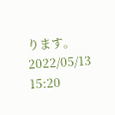ります。
2022/05/13 15:20